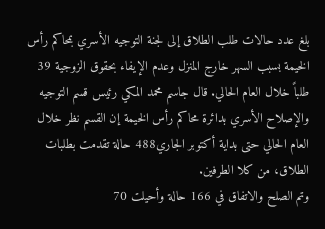بلغ عدد حالات طلب الطلاق إلى لجنة التوجيه الأسري بمحاكم رأس الخيمة بسبب السهر خارج المنزل وعدم الإيفاء بحقوق الزوجية 39 طلباً خلال العام الحالي. قال جاسم محمد المكي رئيس قسم التوجيه والإصلاح الأسري بدائرة محاكم رأس الخيمة إن القسم نظر خلال العام الحالي حتى بداية أكتوبر الجاري488 حالة تقدمت بطلبات الطلاق، من كلا الطرفين.
وتم الصلح والاتفاق في 166 حالة وأحيلت 70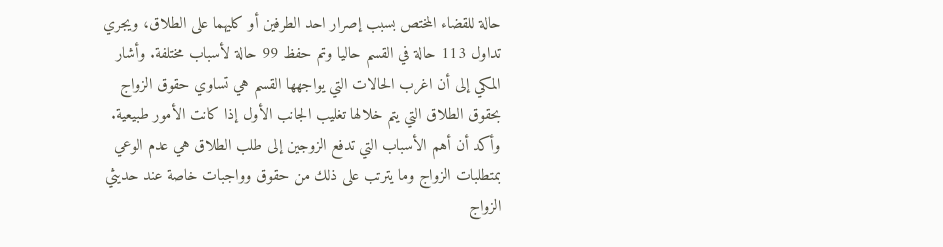حالة للقضاء المختص بسبب إصرار احد الطرفين أو كليهما على الطلاق، ويجري تداول 113 حالة في القسم حاليا وتم حفظ 99 حالة لأسباب مختلفة. وأشار المكي إلى أن اغرب الحالات التي يواجهها القسم هي تساوي حقوق الزواج بحقوق الطلاق التي يتم خلالها تغليب الجانب الأول إذا كانت الأمور طبيعية.
وأكد أن أهم الأسباب التي تدفع الزوجين إلى طلب الطلاق هي عدم الوعي بمتطلبات الزواج وما يترتب على ذلك من حقوق وواجبات خاصة عند حديثي الزواج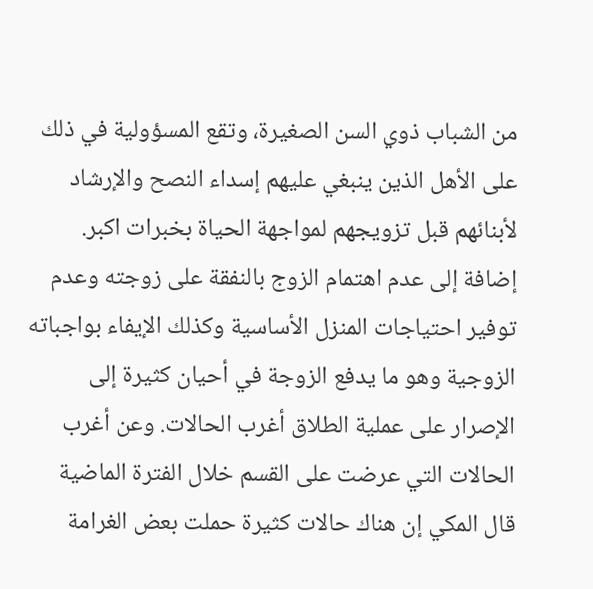من الشباب ذوي السن الصغيرة، وتقع المسؤولية في ذلك على الأهل الذين ينبغي عليهم إسداء النصح والإرشاد لأبنائهم قبل تزويجهم لمواجهة الحياة بخبرات اكبر.
إضافة إلى عدم اهتمام الزوج بالنفقة على زوجته وعدم توفير احتياجات المنزل الأساسية وكذلك الإيفاء بواجباته الزوجية وهو ما يدفع الزوجة في أحيان كثيرة إلى الإصرار على عملية الطلاق أغرب الحالات. وعن أغرب الحالات التي عرضت على القسم خلال الفترة الماضية قال المكي إن هناك حالات كثيرة حملت بعض الغرامة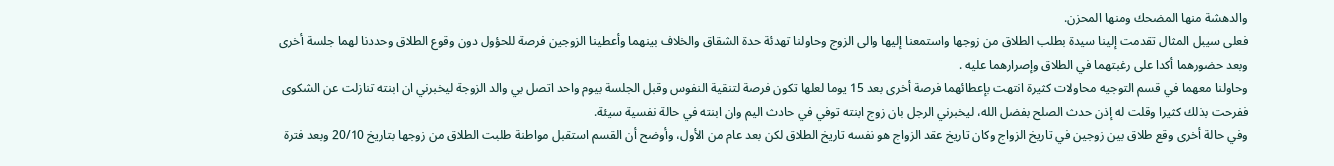والدهشة منها المضحك ومنها المحزن.
فعلى سيبل المثال تقدمت إلينا سيدة بطلب الطلاق من زوجها واستمعنا إليها والى الزوج وحاولنا تهدئة حدة الشقاق والخلاف بينهما وأعطينا الزوجين فرصة للحؤول دون وقوع الطلاق وحددنا لهما جلسة أخرى وبعد حضورهما أكدا على رغبتهما في الطلاق وإصرارهما عليه .
وحاولنا معهما في قسم التوجيه محاولات كثيرة انتهت بإعطائهما فرصة أخرى بعد 15 يوما لعلها تكون فرصة لتنقية النفوس وقبل الجلسة بيوم واحد اتصل بي والد الزوجة ليخبرني ان ابنته تنازلت عن الشكوى ففرحت بذلك كثيرا وقلت له إذن حدث الصلح بفضل الله، ليخبرني الرجل بان زوج ابنته توفي في حادث اليم وان ابنته في حالة نفسية سيئة.
وفي حالة أخرى وقع طلاق بين زوجين في تاريخ الزواج وكان تاريخ عقد الزواج هو نفسه تاريخ الطلاق لكن بعد عام من الأول، وأوضح أن القسم استقبل مواطنة طلبت الطلاق من زوجها بتاريخ 20/10 وبعد فترة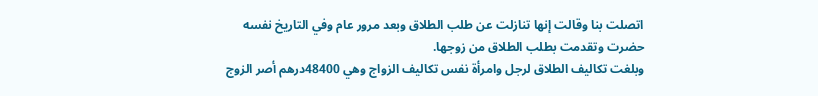اتصلت بنا وقالت إنها تنازلت عن طلب الطلاق وبعد مرور عام وفي التاريخ نفسه حضرت وتقدمت بطلب الطلاق من زوجها.
وبلغت تكاليف الطلاق لرجل وامرأة نفس تكاليف الزواج وهي 48400درهم أصر الزوج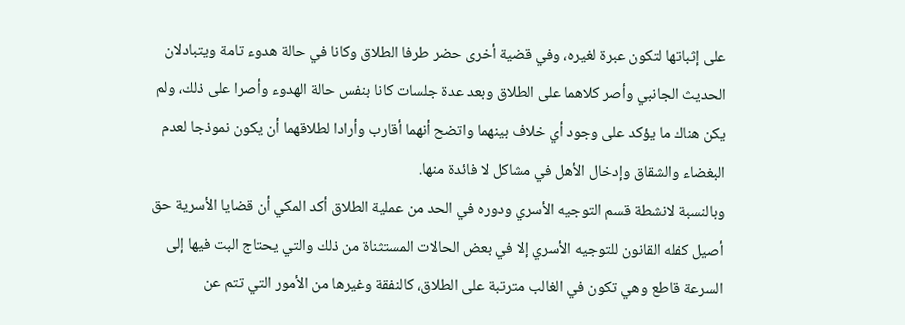على إثباتها لتكون عبرة لغيره، وفي قضية أخرى حضر طرفا الطلاق وكانا في حالة هدوء تامة ويتبادلان الحديث الجانبي وأصر كلاهما على الطلاق وبعد عدة جلسات كانا بنفس حالة الهدوء وأصرا على ذلك، ولم يكن هناك ما يؤكد على وجود أي خلاف بينهما واتضح أنهما أقارب وأرادا لطلاقهما أن يكون نموذجا لعدم البغضاء والشقاق وإدخال الأهل في مشاكل لا فائدة منها.
وبالنسبة لانشطة قسم التوجيه الأسري ودوره في الحد من عملية الطلاق أكد المكي أن قضايا الأسرية حق أصيل كفله القانون للتوجيه الأسري إلا في بعض الحالات المستثناة من ذلك والتي يحتاج البت فيها إلى السرعة قاطع وهي تكون في الغالب مترتبة على الطلاق، كالنفقة وغيرها من الأمور التي تتم عن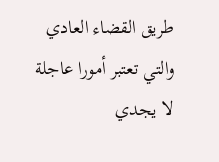طريق القضاء العادي والتي تعتبر أمورا عاجلة لا يجدي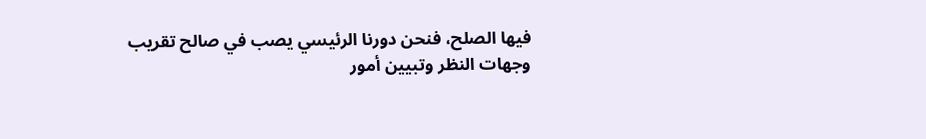فيها الصلح، فنحن دورنا الرئيسي يصب في صالح تقريب وجهات النظر وتبيين أمور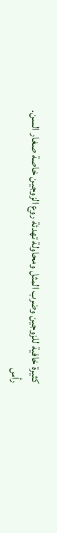كثيرة خافية للزوجين وضرب المثل ومحاولة تهدئة روع الزوجين خاصة صغار السن.
رأس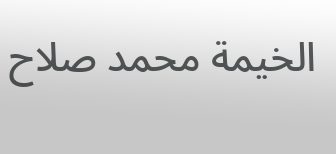الخيمة محمد صلاح